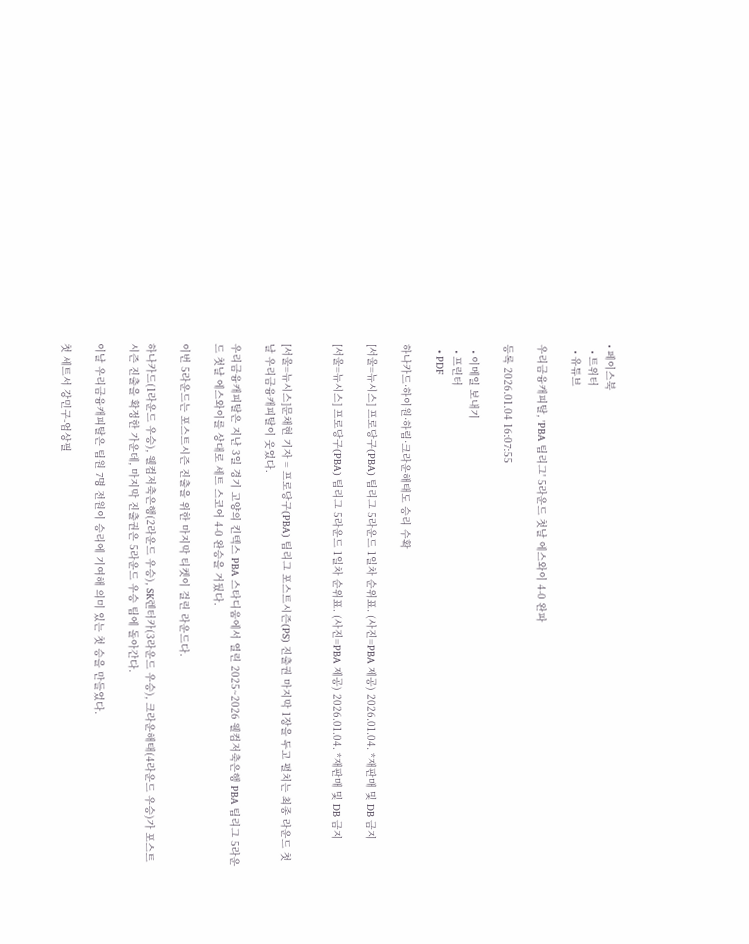• 페이스북
  • 트위터
  • 유튜브

우리금융캐피탈, 'PBA 팀리그' 5라운드 첫날 에스와이 4-0 완파

등록 2026.01.04 16:07:55

  • 이메일 보내기
  • 프린터
  • PDF

하나카드·하이원·하림·크라운해태도 승리 수확

[서울=뉴시스] 프로당구(PBA) 팀리그 5라운드 1일차 순위표. (사진=PBA 제공) 2026.01.04. *재판매 및 DB 금지

[서울=뉴시스] 프로당구(PBA) 팀리그 5라운드 1일차 순위표. (사진=PBA 제공) 2026.01.04. *재판매 및 DB 금지


[서울=뉴시스]문채현 기자 = 프로당구(PBA) 팀리그 포스트시즌(PS) 진출권 마지막 1장을 두고 펼치는 최종 라운드 첫날 우리금융캐피탈이 웃었다.

우리금융캐피탈은 지난 3일 경기 고양의 킨텍스 PBA 스타디움에서 열린 2025~2026 웰컴저축은행 PBA 팀리그 5라운드 첫날 에스와이를 상대로 세트 스코어 4-0 완승을 거뒀다.

이번 5라운드는 포스트시즌 진출을 위한 마지막 티켓이 걸린 라운드다.

하나카드(1라운드 우승), 웰컴저축은행(2라운드 우승), SK렌터카(3라운드 우승), 크라운해태(4라운드 우승)가 포스트시즌 진출을 확정한 가운데, 마지막 진출권은 5라운드 우승 팀에 돌아간다.

이날 우리금융캐피탈은 팀원 7명 전원이 승리에 기여해 의미 있는 첫 승을 만들었다.

첫 세트서 강민구-엄상필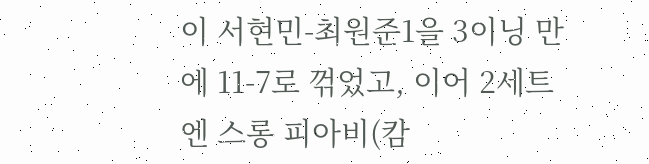이 서현민-최원준1을 3이닝 만에 11-7로 꺾었고, 이어 2세트엔 스롱 피아비(캄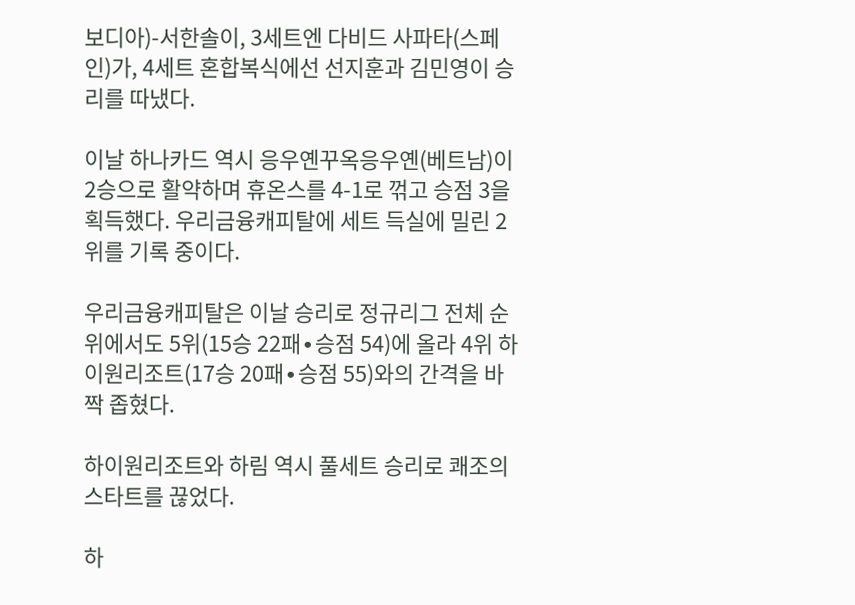보디아)-서한솔이, 3세트엔 다비드 사파타(스페인)가, 4세트 혼합복식에선 선지훈과 김민영이 승리를 따냈다.

이날 하나카드 역시 응우옌꾸옥응우옌(베트남)이 2승으로 활약하며 휴온스를 4-1로 꺾고 승점 3을 획득했다. 우리금융캐피탈에 세트 득실에 밀린 2위를 기록 중이다.

우리금융캐피탈은 이날 승리로 정규리그 전체 순위에서도 5위(15승 22패∙승점 54)에 올라 4위 하이원리조트(17승 20패∙승점 55)와의 간격을 바짝 좁혔다.

하이원리조트와 하림 역시 풀세트 승리로 쾌조의 스타트를 끊었다.

하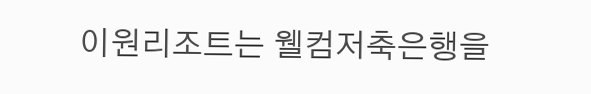이원리조트는 웰컴저축은행을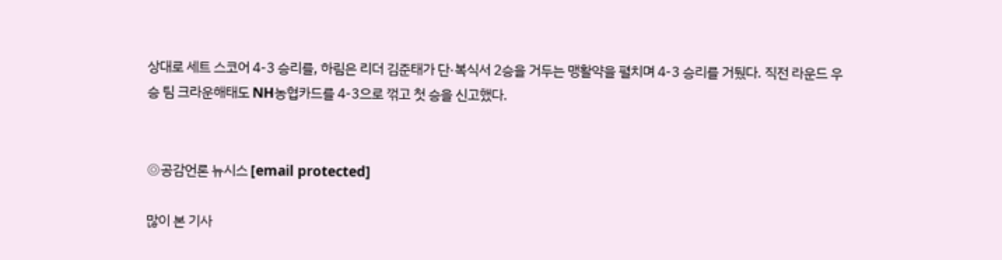상대로 세트 스코어 4-3 승리를, 하림은 리더 김준태가 단·복식서 2승을 거두는 맹활약을 펼치며 4-3 승리를 거뒀다. 직전 라운드 우승 팀 크라운해태도 NH농협카드를 4-3으로 꺾고 첫 승을 신고했다.


◎공감언론 뉴시스 [email protected]

많이 본 기사